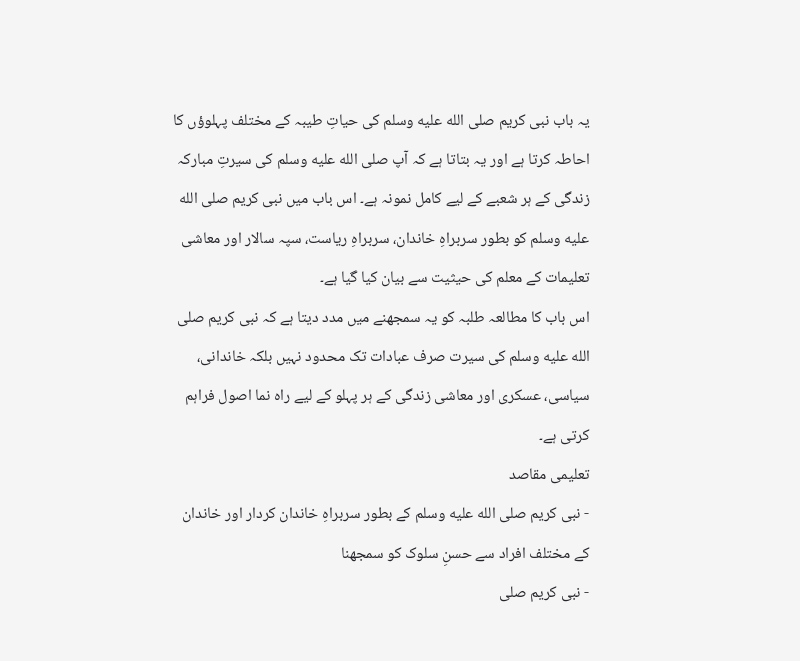یہ باب نبی کریم صلى الله عليه وسلم کی حیاتِ طیبہ کے مختلف پہلوؤں کا احاطہ کرتا ہے اور یہ بتاتا ہے کہ آپ صلى الله عليه وسلم کی سیرتِ مبارکہ زندگی کے ہر شعبے کے لیے کامل نمونہ ہے۔ اس باب میں نبی کریم صلى الله عليه وسلم کو بطور سربراہِ خاندان، سربراہِ ریاست، سپہ سالار اور معاشی تعلیمات کے معلم کی حیثیت سے بیان کیا گیا ہے۔
اس باب کا مطالعہ طلبہ کو یہ سمجھنے میں مدد دیتا ہے کہ نبی کریم صلى الله عليه وسلم کی سیرت صرف عبادات تک محدود نہیں بلکہ خاندانی، سیاسی، عسکری اور معاشی زندگی کے ہر پہلو کے لیے راہ نما اصول فراہم کرتی ہے۔
تعلیمی مقاصد
- نبی کریم صلى الله عليه وسلم کے بطور سربراہِ خاندان کردار اور خاندان کے مختلف افراد سے حسنِ سلوک کو سمجھنا
- نبی کریم صلى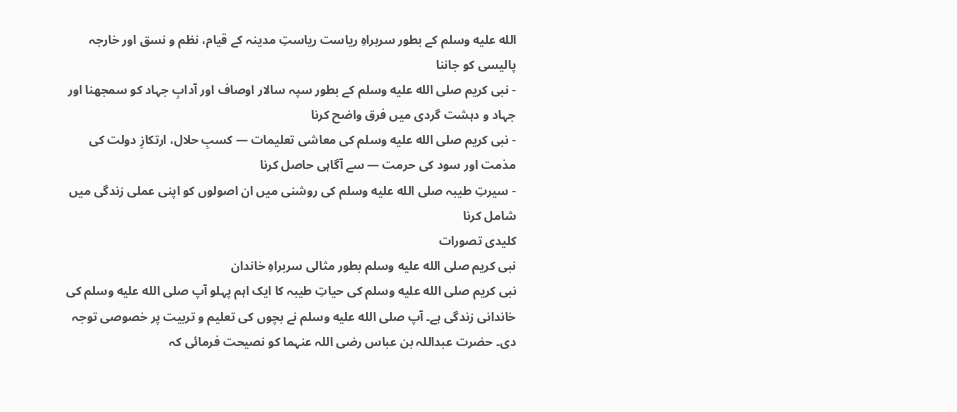الله عليه وسلم کے بطور سربراہِ ریاست ریاستِ مدینہ کے قیام، نظم و نسق اور خارجہ پالیسی کو جاننا
- نبی کریم صلى الله عليه وسلم کے بطور سپہ سالار اوصاف اور آدابِ جہاد کو سمجھنا اور جہاد و دہشت گردی میں فرق واضح کرنا
- نبی کریم صلى الله عليه وسلم کی معاشی تعلیمات — کسبِ حلال، ارتکازِ دولت کی مذمت اور سود کی حرمت — سے آگاہی حاصل کرنا
- سیرتِ طیبہ صلى الله عليه وسلم کی روشنی میں ان اصولوں کو اپنی عملی زندگی میں شامل کرنا
کلیدی تصورات
نبی کریم صلى الله عليه وسلم بطور مثالی سربراہِ خاندان
نبی کریم صلى الله عليه وسلم کی حیاتِ طیبہ کا ایک اہم پہلو آپ صلى الله عليه وسلم کی خاندانی زندگی ہے۔ آپ صلى الله عليه وسلم نے بچوں کی تعلیم و تربیت پر خصوصی توجہ دی۔ حضرت عبداللہ بن عباس رضی اللہ عنہما کو نصیحت فرمائی کہ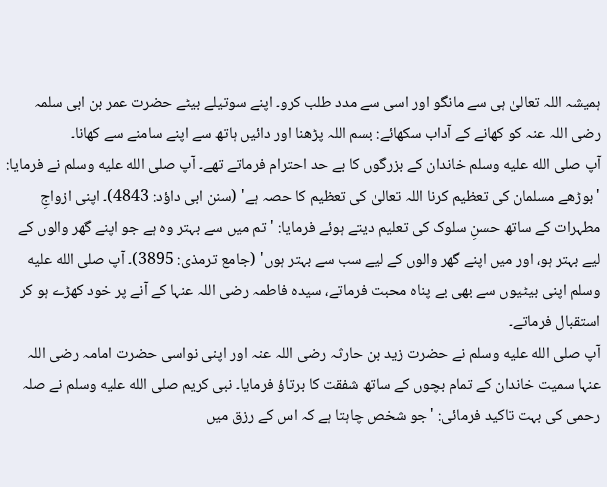ہمیشہ اللہ تعالیٰ ہی سے مانگو اور اسی سے مدد طلب کرو۔ اپنے سوتیلے بیٹے حضرت عمر بن ابی سلمہ رضی اللہ عنہ کو کھانے کے آداب سکھائے: بسم اللہ پڑھنا اور دائیں ہاتھ سے اپنے سامنے سے کھانا۔
آپ صلى الله عليه وسلم خاندان کے بزرگوں کا بے حد احترام فرماتے تھے۔ آپ صلى الله عليه وسلم نے فرمایا: 'بوڑھے مسلمان کی تعظیم کرنا اللہ تعالیٰ کی تعظیم کا حصہ ہے' (سنن ابی داؤد: 4843)۔ اپنی ازواجِ مطہرات کے ساتھ حسنِ سلوک کی تعلیم دیتے ہوئے فرمایا: 'تم میں سے بہتر وہ ہے جو اپنے گھر والوں کے لیے بہتر ہو، اور میں اپنے گھر والوں کے لیے سب سے بہتر ہوں' (جامع ترمذی: 3895)۔ آپ صلى الله عليه وسلم اپنی بیٹیوں سے بھی بے پناہ محبت فرماتے، سیدہ فاطمہ رضی اللہ عنہا کے آنے پر خود کھڑے ہو کر استقبال فرماتے۔
آپ صلى الله عليه وسلم نے حضرت زید بن حارثہ رضی اللہ عنہ اور اپنی نواسی حضرت امامہ رضی اللہ عنہا سمیت خاندان کے تمام بچوں کے ساتھ شفقت کا برتاؤ فرمایا۔ نبی کریم صلى الله عليه وسلم نے صلہ رحمی کی بہت تاکید فرمائی: 'جو شخص چاہتا ہے کہ اس کے رزق میں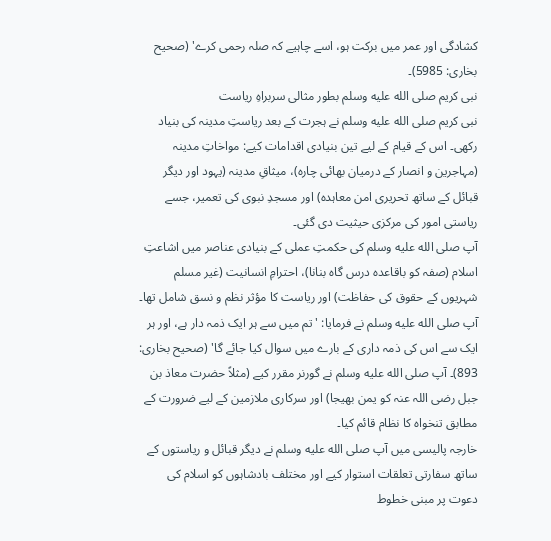کشادگی اور عمر میں برکت ہو، اسے چاہیے کہ صلہ رحمی کرے' (صحیح بخاری: 5985)۔
نبی کریم صلى الله عليه وسلم بطور مثالی سربراہِ ریاست
نبی کریم صلى الله عليه وسلم نے ہجرت کے بعد ریاستِ مدینہ کی بنیاد رکھی۔ اس کے قیام کے لیے تین بنیادی اقدامات کیے: مواخاتِ مدینہ (مہاجرین و انصار کے درمیان بھائی چارہ)، میثاقِ مدینہ (یہود اور دیگر قبائل کے ساتھ تحریری امن معاہدہ) اور مسجدِ نبوی کی تعمیر، جسے ریاستی امور کی مرکزی حیثیت دی گئی۔
آپ صلى الله عليه وسلم کی حکمتِ عملی کے بنیادی عناصر میں اشاعتِ اسلام (صفہ کو باقاعدہ درس گاہ بنانا)، احترامِ انسانیت (غیر مسلم شہریوں کے حقوق کی حفاظت) اور ریاست کا مؤثر نظم و نسق شامل تھا۔ آپ صلى الله عليه وسلم نے فرمایا: 'تم میں سے ہر ایک ذمہ دار ہے، اور ہر ایک سے اس کی ذمہ داری کے بارے میں سوال کیا جائے گا' (صحیح بخاری: 893)۔ آپ صلى الله عليه وسلم نے گورنر مقرر کیے (مثلاً حضرت معاذ بن جبل رضی اللہ عنہ کو یمن بھیجا) اور سرکاری ملازمین کے لیے ضرورت کے مطابق تنخواہ کا نظام قائم کیا۔
خارجہ پالیسی میں آپ صلى الله عليه وسلم نے دیگر قبائل و ریاستوں کے ساتھ سفارتی تعلقات استوار کیے اور مختلف بادشاہوں کو اسلام کی دعوت پر مبنی خطوط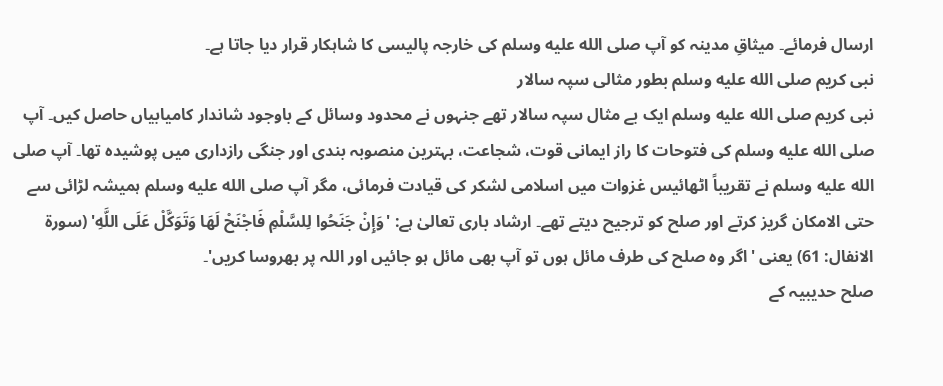ارسال فرمائے۔ میثاقِ مدینہ کو آپ صلى الله عليه وسلم کی خارجہ پالیسی کا شاہکار قرار دیا جاتا ہے۔
نبی کریم صلى الله عليه وسلم بطور مثالی سپہ سالار
نبی کریم صلى الله عليه وسلم ایک بے مثال سپہ سالار تھے جنہوں نے محدود وسائل کے باوجود شاندار کامیابیاں حاصل کیں۔ آپ صلى الله عليه وسلم کی فتوحات کا راز ایمانی قوت، شجاعت، بہترین منصوبہ بندی اور جنگی رازداری میں پوشیدہ تھا۔ آپ صلى الله عليه وسلم نے تقریباً اٹھائیس غزوات میں اسلامی لشکر کی قیادت فرمائی، مگر آپ صلى الله عليه وسلم ہمیشہ لڑائی سے حتی الامکان گریز کرتے اور صلح کو ترجیح دیتے تھے۔ ارشاد باری تعالیٰ ہے: 'وَإِنْ جَنَحُوا لِلسَّلْمِ فَاجْنَحْ لَهَا وَتَوَكَّلْ عَلَى اللَّهِ' (سورۃ الانفال: 61) یعنی 'اگر وہ صلح کی طرف مائل ہوں تو آپ بھی مائل ہو جائیں اور اللہ پر بھروسا کریں'۔
صلح حدیبیہ کے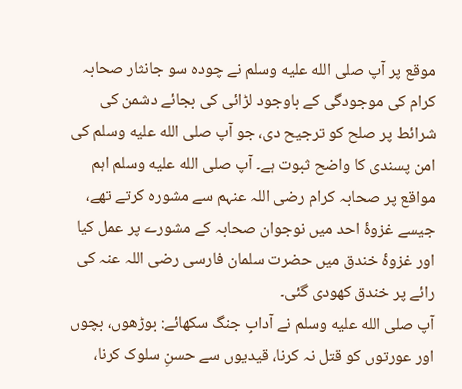موقع پر آپ صلى الله عليه وسلم نے چودہ سو جانثار صحابہ کرام کی موجودگی کے باوجود لڑائی کی بجائے دشمن کی شرائط پر صلح کو ترجیح دی، جو آپ صلى الله عليه وسلم کی امن پسندی کا واضح ثبوت ہے۔ آپ صلى الله عليه وسلم اہم مواقع پر صحابہ کرام رضی اللہ عنہم سے مشورہ کرتے تھے، جیسے غزوۂ احد میں نوجوان صحابہ کے مشورے پر عمل کیا اور غزوۂ خندق میں حضرت سلمان فارسی رضی اللہ عنہ کی رائے پر خندق کھودی گئی۔
آپ صلى الله عليه وسلم نے آدابِ جنگ سکھائے: بوڑھوں، بچوں اور عورتوں کو قتل نہ کرنا، قیدیوں سے حسنِ سلوک کرنا،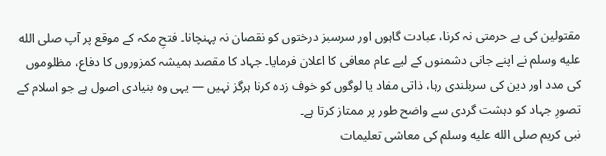مقتولین کی بے حرمتی نہ کرنا، عبادت گاہوں اور سرسبز درختوں کو نقصان نہ پہنچانا۔ فتحِ مکہ کے موقع پر آپ صلى الله عليه وسلم نے اپنے جانی دشمنوں کے لیے عام معافی کا اعلان فرمایا۔ جہاد کا مقصد ہمیشہ کمزوروں کا دفاع، مظلوموں کی مدد اور دین کی سربلندی رہا، ذاتی مفاد یا لوگوں کو خوف زدہ کرنا ہرگز نہیں — یہی وہ بنیادی اصول ہے جو اسلام کے تصورِ جہاد کو دہشت گردی سے واضح طور پر ممتاز کرتا ہے۔
نبی کریم صلى الله عليه وسلم کی معاشی تعلیمات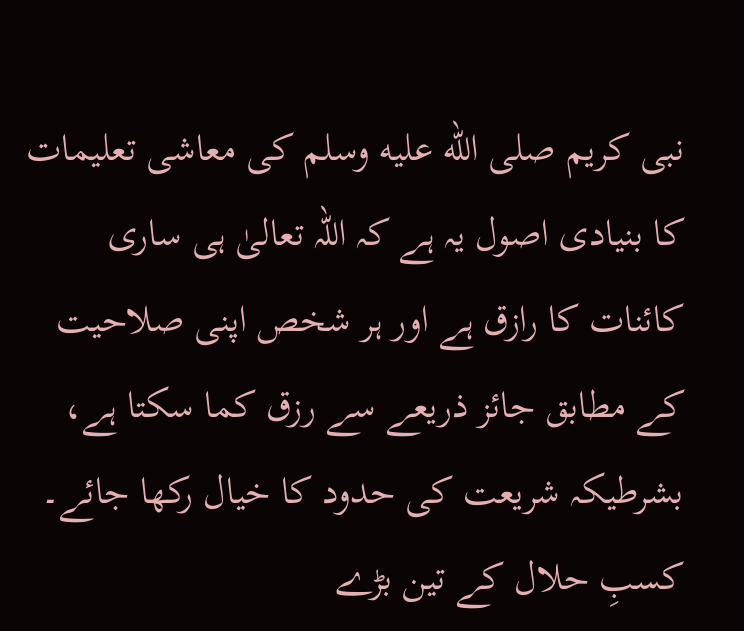نبی کریم صلى الله عليه وسلم کی معاشی تعلیمات کا بنیادی اصول یہ ہے کہ اللہ تعالیٰ ہی ساری کائنات کا رازق ہے اور ہر شخص اپنی صلاحیت کے مطابق جائز ذریعے سے رزق کما سکتا ہے، بشرطیکہ شریعت کی حدود کا خیال رکھا جائے۔ کسبِ حلال کے تین بڑے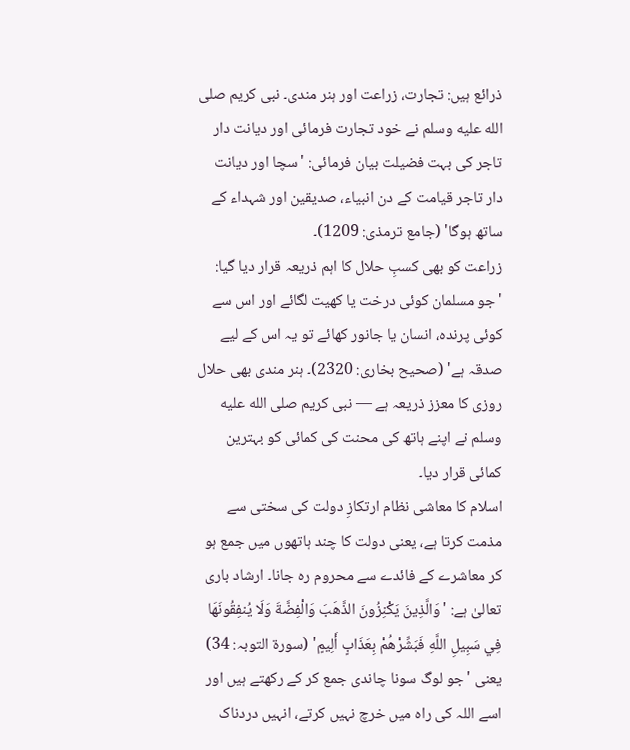ذرائع ہیں: تجارت، زراعت اور ہنر مندی۔ نبی کریم صلى الله عليه وسلم نے خود تجارت فرمائی اور دیانت دار تاجر کی بہت فضیلت بیان فرمائی: 'سچا اور دیانت دار تاجر قیامت کے دن انبیاء، صدیقین اور شہداء کے ساتھ ہوگا' (جامع ترمذی: 1209)۔
زراعت کو بھی کسبِ حلال کا اہم ذریعہ قرار دیا گیا: 'جو مسلمان کوئی درخت یا کھیت لگائے اور اس سے کوئی پرندہ، انسان یا جانور کھائے تو یہ اس کے لیے صدقہ ہے' (صحیح بخاری: 2320)۔ ہنر مندی بھی حلال روزی کا معزز ذریعہ ہے — نبی کریم صلى الله عليه وسلم نے اپنے ہاتھ کی محنت کی کمائی کو بہترین کمائی قرار دیا۔
اسلام کا معاشی نظام ارتکازِ دولت کی سختی سے مذمت کرتا ہے، یعنی دولت کا چند ہاتھوں میں جمع ہو کر معاشرے کے فائدے سے محروم رہ جانا۔ ارشاد باری تعالیٰ ہے: 'وَالَّذِينَ يَكْنِزُونَ الذَّهَبَ وَالْفِضَّةَ وَلَا يُنفِقُونَهَا فِي سَبِيلِ اللَّهِ فَبَشِّرْهُمْ بِعَذَابٍ أَلِيمٍ' (سورۃ التوبہ: 34) یعنی 'جو لوگ سونا چاندی جمع کر کے رکھتے ہیں اور اسے اللہ کی راہ میں خرچ نہیں کرتے، انہیں دردناک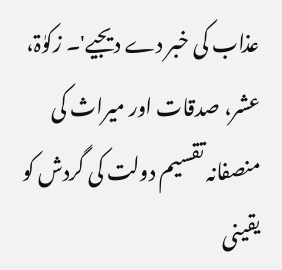عذاب کی خبر دے دیجیے'۔ زکوٰۃ، عشر، صدقات اور میراث کی منصفانہ تقسیم دولت کی گردش کو یقینی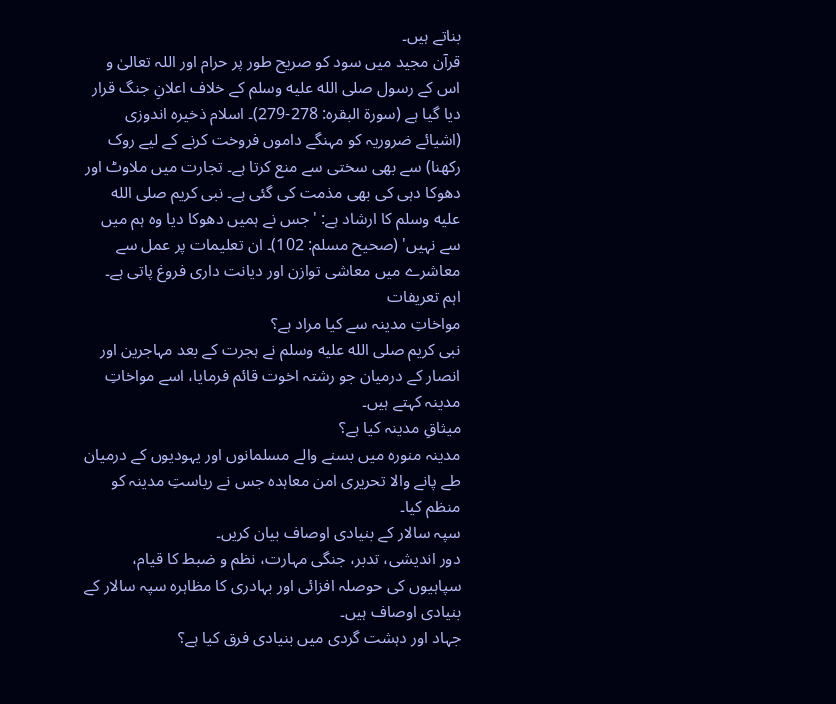بناتے ہیں۔
قرآن مجید میں سود کو صریح طور پر حرام اور اللہ تعالیٰ و اس کے رسول صلى الله عليه وسلم کے خلاف اعلانِ جنگ قرار دیا گیا ہے (سورۃ البقرہ: 278-279)۔ اسلام ذخیرہ اندوزی (اشیائے ضروریہ کو مہنگے داموں فروخت کرنے کے لیے روک رکھنا) سے بھی سختی سے منع کرتا ہے۔ تجارت میں ملاوٹ اور دھوکا دہی کی بھی مذمت کی گئی ہے۔ نبی کریم صلى الله عليه وسلم کا ارشاد ہے: 'جس نے ہمیں دھوکا دیا وہ ہم میں سے نہیں' (صحیح مسلم: 102)۔ ان تعلیمات پر عمل سے معاشرے میں معاشی توازن اور دیانت داری فروغ پاتی ہے۔
اہم تعریفات
مواخاتِ مدینہ سے کیا مراد ہے؟
نبی کریم صلى الله عليه وسلم نے ہجرت کے بعد مہاجرین اور انصار کے درمیان جو رشتہ اخوت قائم فرمایا، اسے مواخاتِ مدینہ کہتے ہیں۔
میثاقِ مدینہ کیا ہے؟
مدینہ منورہ میں بسنے والے مسلمانوں اور یہودیوں کے درمیان طے پانے والا تحریری امن معاہدہ جس نے ریاستِ مدینہ کو منظم کیا۔
سپہ سالار کے بنیادی اوصاف بیان کریں۔
دور اندیشی، تدبر، جنگی مہارت، نظم و ضبط کا قیام، سپاہیوں کی حوصلہ افزائی اور بہادری کا مظاہرہ سپہ سالار کے بنیادی اوصاف ہیں۔
جہاد اور دہشت گردی میں بنیادی فرق کیا ہے؟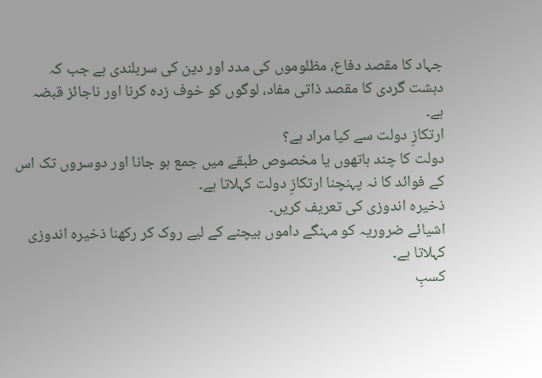جہاد کا مقصد دفاع، مظلوموں کی مدد اور دین کی سربلندی ہے جب کہ دہشت گردی کا مقصد ذاتی مفاد، لوگوں کو خوف زدہ کرنا اور ناجائز قبضہ ہے۔
ارتکازِ دولت سے کیا مراد ہے؟
دولت کا چند ہاتھوں یا مخصوص طبقے میں جمع ہو جانا اور دوسروں تک اس کے فوائد کا نہ پہنچنا ارتکازِ دولت کہلاتا ہے۔
ذخیرہ اندوزی کی تعریف کریں۔
اشیائے ضروریہ کو مہنگے داموں بیچنے کے لیے روک کر رکھنا ذخیرہ اندوزی کہلاتا ہے۔
کسبِ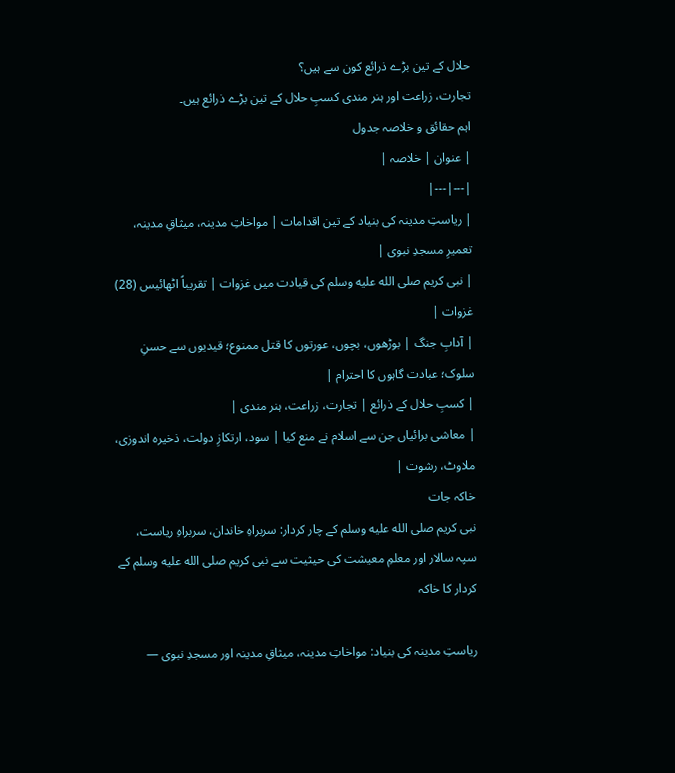حلال کے تین بڑے ذرائع کون سے ہیں؟
تجارت، زراعت اور ہنر مندی کسبِ حلال کے تین بڑے ذرائع ہیں۔
اہم حقائق و خلاصہ جدول
| عنوان | خلاصہ |
|---|---|
| ریاستِ مدینہ کی بنیاد کے تین اقدامات | مواخاتِ مدینہ، میثاقِ مدینہ، تعمیرِ مسجدِ نبوی |
| نبی کریم صلى الله عليه وسلم کی قیادت میں غزوات | تقریباً اٹھائیس (28) غزوات |
| آدابِ جنگ | بوڑھوں، بچوں، عورتوں کا قتل ممنوع؛ قیدیوں سے حسنِ سلوک؛ عبادت گاہوں کا احترام |
| کسبِ حلال کے ذرائع | تجارت، زراعت، ہنر مندی |
| معاشی برائیاں جن سے اسلام نے منع کیا | سود، ارتکازِ دولت، ذخیرہ اندوزی، ملاوٹ، رشوت |
خاکہ جات
نبی کریم صلى الله عليه وسلم کے چار کردار: سربراہِ خاندان، سربراہِ ریاست، سپہ سالار اور معلمِ معیشت کی حیثیت سے نبی کریم صلى الله عليه وسلم کے کردار کا خاکہ

ریاستِ مدینہ کی بنیاد: مواخاتِ مدینہ، میثاقِ مدینہ اور مسجدِ نبوی —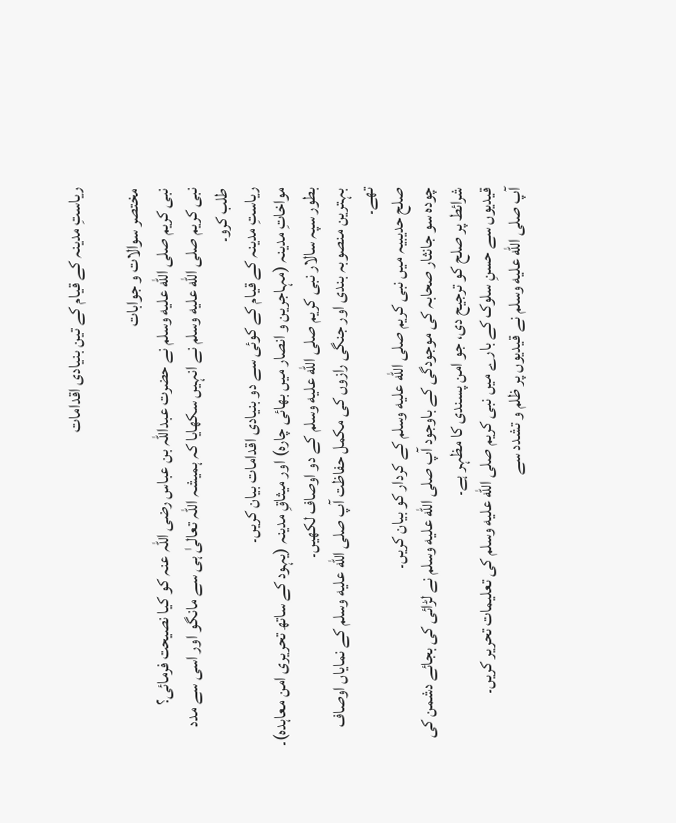ریاستِ مدینہ کے قیام کے تین بنیادی اقدامات

مختصر سوالات و جوابات
نبی کریم صلى الله عليه وسلم نے حضرت عبداللہ بن عباس رضی اللہ عنہ کو کیا نصیحت فرمائی؟
نبی کریم صلى الله عليه وسلم نے انہیں سکھایا کہ ہمیشہ اللہ تعالیٰ ہی سے مانگو اور اسی سے مدد طلب کرو۔
ریاستِ مدینہ کے قیام کے کوئی سے دو بنیادی اقدامات بیان کریں۔
مواخاتِ مدینہ (مہاجرین و انصار میں بھائی چارہ) اور میثاقِ مدینہ (یہود کے ساتھ تحریری امن معاہدہ)۔
بطور سپہ سالار نبی کریم صلى الله عليه وسلم کے دو اوصاف لکھیں۔
بہترین منصوبہ بندی اور جنگی رازوں کی مکمل حفاظت آپ صلى الله عليه وسلم کے نمایاں اوصاف تھے۔
صلح حدیبیہ میں نبی کریم صلى الله عليه وسلم کے کردار کو بیان کریں۔
چودہ سو جانثار صحابہ کی موجودگی کے باوجود آپ صلى الله عليه وسلم نے لڑائی کی بجائے دشمن کی شرائط پر صلح کو ترجیح دی، جو امن پسندی کا مظہر ہے۔
قیدیوں سے حسنِ سلوک کے بارے میں نبی کریم صلى الله عليه وسلم کی تعلیمات تحریر کریں۔
آپ صلى الله عليه وسلم نے قیدیوں پر ظلم و تشدد سے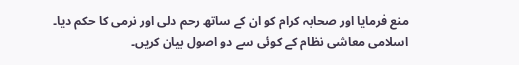منع فرمایا اور صحابہ کرام کو ان کے ساتھ رحم دلی اور نرمی کا حکم دیا۔
اسلامی معاشی نظام کے کوئی سے دو اصول بیان کریں۔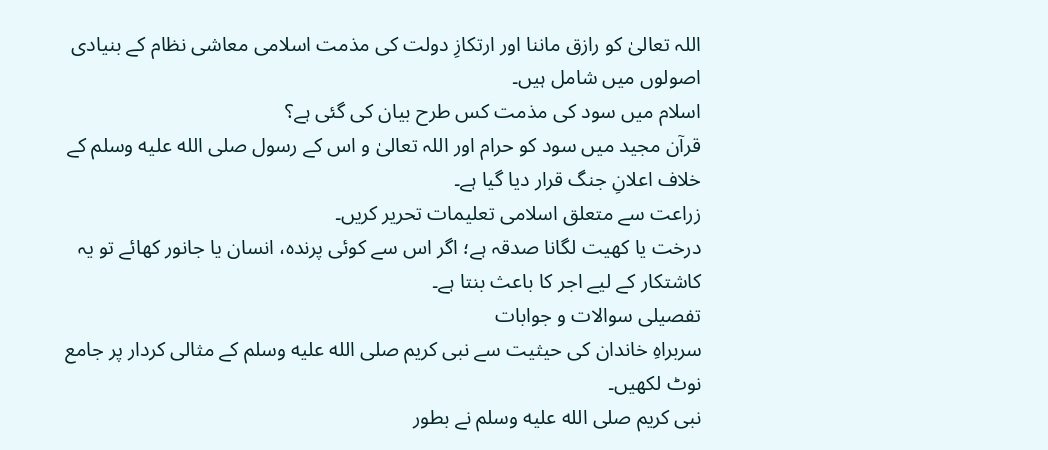اللہ تعالیٰ کو رازق ماننا اور ارتکازِ دولت کی مذمت اسلامی معاشی نظام کے بنیادی اصولوں میں شامل ہیں۔
اسلام میں سود کی مذمت کس طرح بیان کی گئی ہے؟
قرآن مجید میں سود کو حرام اور اللہ تعالیٰ و اس کے رسول صلى الله عليه وسلم کے خلاف اعلانِ جنگ قرار دیا گیا ہے۔
زراعت سے متعلق اسلامی تعلیمات تحریر کریں۔
درخت یا کھیت لگانا صدقہ ہے؛ اگر اس سے کوئی پرندہ، انسان یا جانور کھائے تو یہ کاشتکار کے لیے اجر کا باعث بنتا ہے۔
تفصیلی سوالات و جوابات
سربراہِ خاندان کی حیثیت سے نبی کریم صلى الله عليه وسلم کے مثالی کردار پر جامع نوٹ لکھیں۔
نبی کریم صلى الله عليه وسلم نے بطور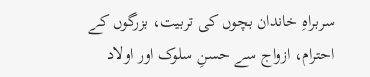سربراہِ خاندان بچوں کی تربیت، بزرگوں کے احترام، ازواج سے حسنِ سلوک اور اولاد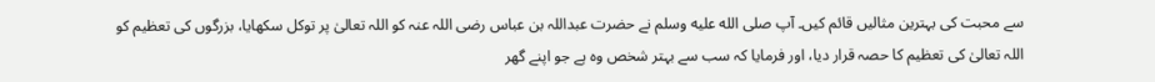سے محبت کی بہترین مثالیں قائم کیں۔ آپ صلى الله عليه وسلم نے حضرت عبداللہ بن عباس رضی اللہ عنہ کو اللہ تعالیٰ پر توکل سکھایا، بزرگوں کی تعظیم کو اللہ تعالیٰ کی تعظیم کا حصہ قرار دیا، اور فرمایا کہ سب سے بہتر شخص وہ ہے جو اپنے گھر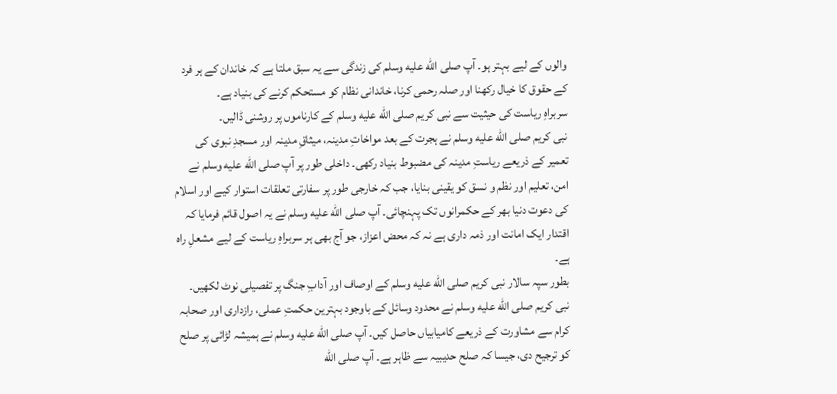والوں کے لیے بہتر ہو۔ آپ صلى الله عليه وسلم کی زندگی سے یہ سبق ملتا ہے کہ خاندان کے ہر فرد کے حقوق کا خیال رکھنا اور صلہ رحمی کرنا، خاندانی نظام کو مستحکم کرنے کی بنیاد ہے۔
سربراہِ ریاست کی حیثیت سے نبی کریم صلى الله عليه وسلم کے کارناموں پر روشنی ڈالیں۔
نبی کریم صلى الله عليه وسلم نے ہجرت کے بعد مواخاتِ مدینہ، میثاقِ مدینہ اور مسجدِ نبوی کی تعمیر کے ذریعے ریاستِ مدینہ کی مضبوط بنیاد رکھی۔ داخلی طور پر آپ صلى الله عليه وسلم نے امن، تعلیم اور نظم و نسق کو یقینی بنایا، جب کہ خارجی طور پر سفارتی تعلقات استوار کیے اور اسلام کی دعوت دنیا بھر کے حکمرانوں تک پہنچائی۔ آپ صلى الله عليه وسلم نے یہ اصول قائم فرمایا کہ اقتدار ایک امانت اور ذمہ داری ہے نہ کہ محض اعزاز، جو آج بھی ہر سربراہِ ریاست کے لیے مشعلِ راہ ہے۔
بطور سپہ سالار نبی کریم صلى الله عليه وسلم کے اوصاف اور آدابِ جنگ پر تفصیلی نوٹ لکھیں۔
نبی کریم صلى الله عليه وسلم نے محدود وسائل کے باوجود بہترین حکمتِ عملی، رازداری اور صحابہ کرام سے مشاورت کے ذریعے کامیابیاں حاصل کیں۔ آپ صلى الله عليه وسلم نے ہمیشہ لڑائی پر صلح کو ترجیح دی، جیسا کہ صلح حدیبیہ سے ظاہر ہے۔ آپ صلى الله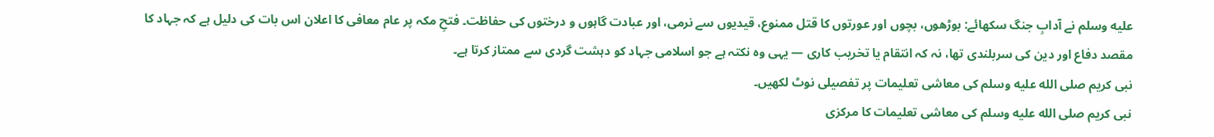عليه وسلم نے آدابِ جنگ سکھائے: بوڑھوں، بچوں اور عورتوں کا قتل ممنوع، قیدیوں سے نرمی، اور عبادت گاہوں و درختوں کی حفاظت۔ فتحِ مکہ پر عام معافی کا اعلان اس بات کی دلیل ہے کہ جہاد کا مقصد دفاع اور دین کی سربلندی تھا، نہ کہ انتقام یا تخریب کاری — یہی وہ نکتہ ہے جو اسلامی جہاد کو دہشت گردی سے ممتاز کرتا ہے۔
نبی کریم صلى الله عليه وسلم کی معاشی تعلیمات پر تفصیلی نوٹ لکھیں۔
نبی کریم صلى الله عليه وسلم کی معاشی تعلیمات کا مرکزی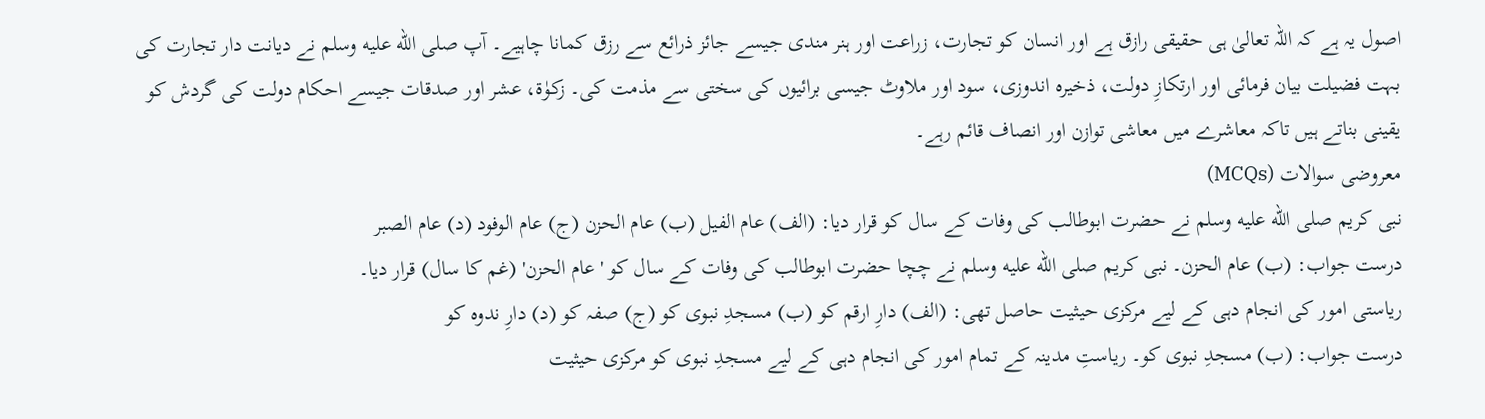اصول یہ ہے کہ اللہ تعالیٰ ہی حقیقی رازق ہے اور انسان کو تجارت، زراعت اور ہنر مندی جیسے جائز ذرائع سے رزق کمانا چاہیے۔ آپ صلى الله عليه وسلم نے دیانت دار تجارت کی بہت فضیلت بیان فرمائی اور ارتکازِ دولت، ذخیرہ اندوزی، سود اور ملاوٹ جیسی برائیوں کی سختی سے مذمت کی۔ زکوٰۃ، عشر اور صدقات جیسے احکام دولت کی گردش کو یقینی بناتے ہیں تاکہ معاشرے میں معاشی توازن اور انصاف قائم رہے۔
معروضی سوالات (MCQs)
نبی کریم صلى الله عليه وسلم نے حضرت ابوطالب کی وفات کے سال کو قرار دیا: (الف) عام الفیل (ب) عام الحزن (ج) عام الوفود (د) عام الصبر
درست جواب: (ب) عام الحزن۔ نبی کریم صلى الله عليه وسلم نے چچا حضرت ابوطالب کی وفات کے سال کو 'عام الحزن' (غم کا سال) قرار دیا۔
ریاستی امور کی انجام دہی کے لیے مرکزی حیثیت حاصل تھی: (الف) دارِ ارقم کو (ب) مسجدِ نبوی کو (ج) صفہ کو (د) دارِ ندوہ کو
درست جواب: (ب) مسجدِ نبوی کو۔ ریاستِ مدینہ کے تمام امور کی انجام دہی کے لیے مسجدِ نبوی کو مرکزی حیثیت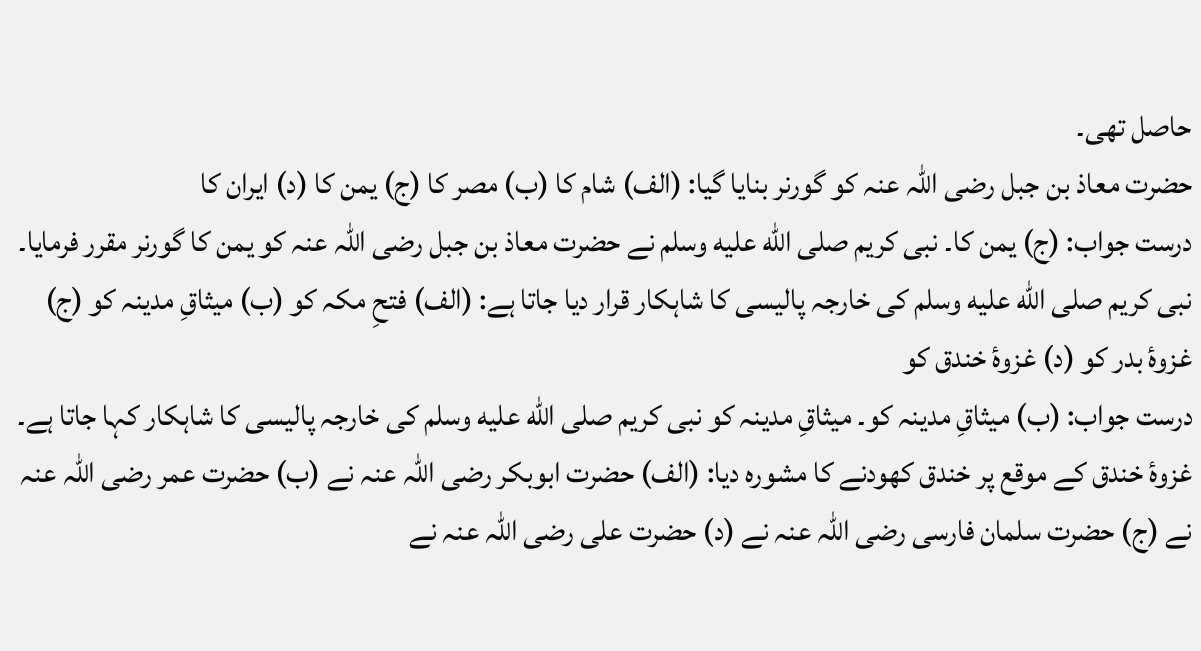حاصل تھی۔
حضرت معاذ بن جبل رضی اللہ عنہ کو گورنر بنایا گیا: (الف) شام کا (ب) مصر کا (ج) یمن کا (د) ایران کا
درست جواب: (ج) یمن کا۔ نبی کریم صلى الله عليه وسلم نے حضرت معاذ بن جبل رضی اللہ عنہ کو یمن کا گورنر مقرر فرمایا۔
نبی کریم صلى الله عليه وسلم کی خارجہ پالیسی کا شاہکار قرار دیا جاتا ہے: (الف) فتحِ مکہ کو (ب) میثاقِ مدینہ کو (ج) غزوۂ بدر کو (د) غزوۂ خندق کو
درست جواب: (ب) میثاقِ مدینہ کو۔ میثاقِ مدینہ کو نبی کریم صلى الله عليه وسلم کی خارجہ پالیسی کا شاہکار کہا جاتا ہے۔
غزوۂ خندق کے موقع پر خندق کھودنے کا مشورہ دیا: (الف) حضرت ابوبکر رضی اللہ عنہ نے (ب) حضرت عمر رضی اللہ عنہ نے (ج) حضرت سلمان فارسی رضی اللہ عنہ نے (د) حضرت علی رضی اللہ عنہ نے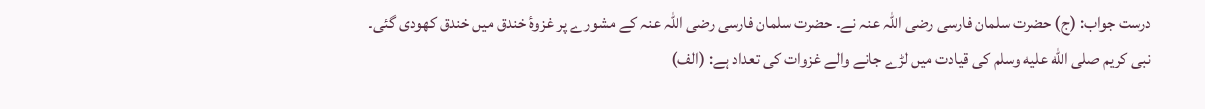درست جواب: (ج) حضرت سلمان فارسی رضی اللہ عنہ نے۔ حضرت سلمان فارسی رضی اللہ عنہ کے مشورے پر غزوۂ خندق میں خندق کھودی گئی۔
نبی کریم صلى الله عليه وسلم کی قیادت میں لڑے جانے والے غزوات کی تعداد ہے: (الف)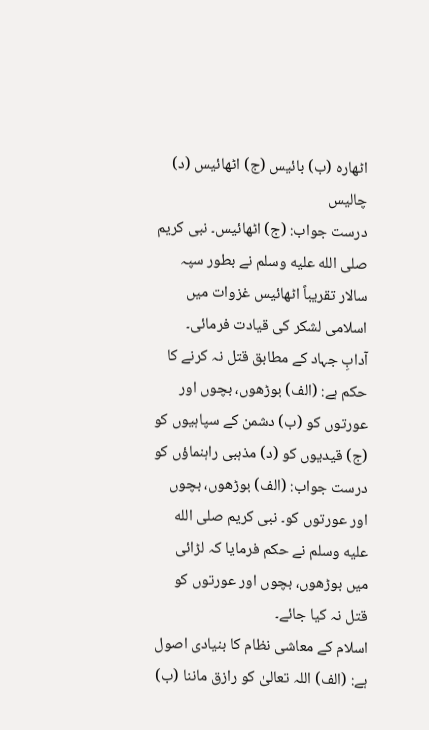اٹھارہ (ب) بائیس (ج) اٹھائیس (د) چالیس
درست جواب: (ج) اٹھائیس۔ نبی کریم صلى الله عليه وسلم نے بطور سپہ سالار تقریباً اٹھائیس غزوات میں اسلامی لشکر کی قیادت فرمائی۔
آدابِ جہاد کے مطابق قتل نہ کرنے کا حکم ہے: (الف) بوڑھوں، بچوں اور عورتوں کو (ب) دشمن کے سپاہیوں کو (ج) قیدیوں کو (د) مذہبی راہنماؤں کو
درست جواب: (الف) بوڑھوں، بچوں اور عورتوں کو۔ نبی کریم صلى الله عليه وسلم نے حکم فرمایا کہ لڑائی میں بوڑھوں، بچوں اور عورتوں کو قتل نہ کیا جائے۔
اسلام کے معاشی نظام کا بنیادی اصول ہے: (الف) اللہ تعالیٰ کو رازق ماننا (ب)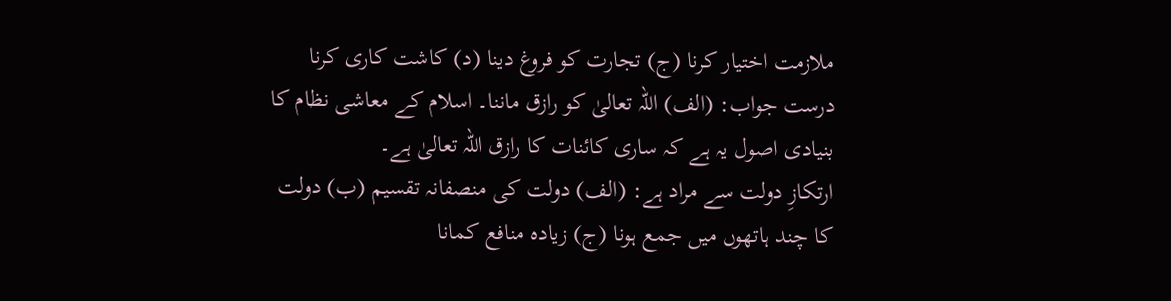ملازمت اختیار کرنا (ج) تجارت کو فروغ دینا (د) کاشت کاری کرنا
درست جواب: (الف) اللہ تعالیٰ کو رازق ماننا۔ اسلام کے معاشی نظام کا بنیادی اصول یہ ہے کہ ساری کائنات کا رازق اللہ تعالیٰ ہے۔
ارتکازِ دولت سے مراد ہے: (الف) دولت کی منصفانہ تقسیم (ب) دولت کا چند ہاتھوں میں جمع ہونا (ج) زیادہ منافع کمانا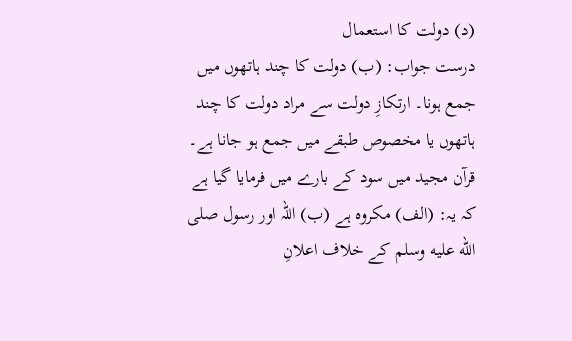(د) دولت کا استعمال
درست جواب: (ب) دولت کا چند ہاتھوں میں جمع ہونا۔ ارتکازِ دولت سے مراد دولت کا چند ہاتھوں یا مخصوص طبقے میں جمع ہو جانا ہے۔
قرآن مجید میں سود کے بارے میں فرمایا گیا ہے کہ یہ: (الف) مکروہ ہے (ب) اللہ اور رسول صلى الله عليه وسلم کے خلاف اعلانِ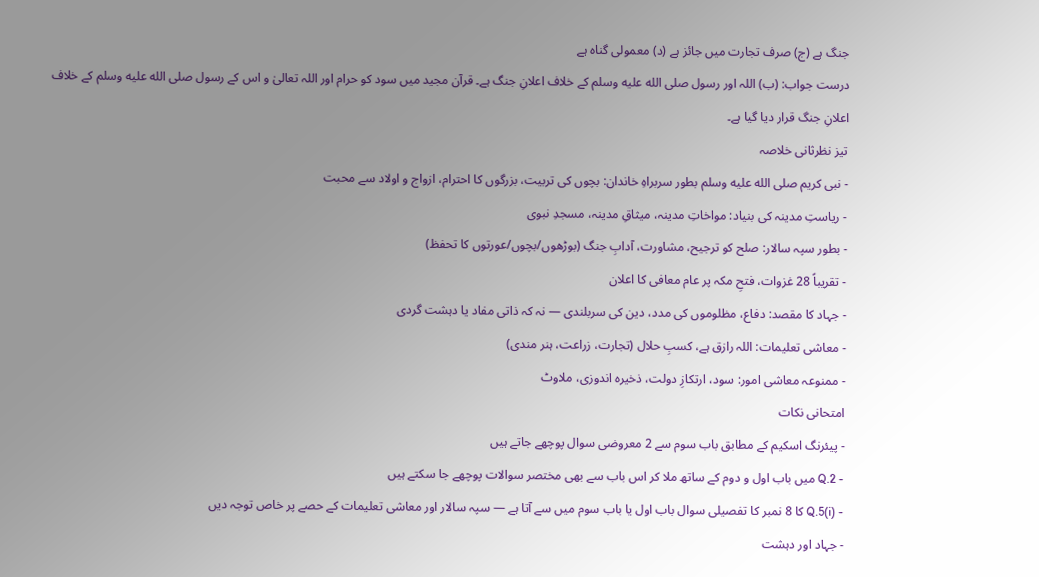جنگ ہے (ج) صرف تجارت میں جائز ہے (د) معمولی گناہ ہے
درست جواب: (ب) اللہ اور رسول صلى الله عليه وسلم کے خلاف اعلانِ جنگ ہے۔ قرآن مجید میں سود کو حرام اور اللہ تعالیٰ و اس کے رسول صلى الله عليه وسلم کے خلاف اعلانِ جنگ قرار دیا گیا ہے۔
تیز نظرثانی خلاصہ
- نبی کریم صلى الله عليه وسلم بطور سربراہِ خاندان: بچوں کی تربیت، بزرگوں کا احترام، ازواج و اولاد سے محبت
- ریاستِ مدینہ کی بنیاد: مواخاتِ مدینہ، میثاقِ مدینہ، مسجدِ نبوی
- بطور سپہ سالار: صلح کو ترجیح، مشاورت، آدابِ جنگ (بوڑھوں/بچوں/عورتوں کا تحفظ)
- تقریباً 28 غزوات، فتحِ مکہ پر عام معافی کا اعلان
- جہاد کا مقصد: دفاع، مظلوموں کی مدد، دین کی سربلندی — نہ کہ ذاتی مفاد یا دہشت گردی
- معاشی تعلیمات: اللہ رازق ہے، کسبِ حلال (تجارت، زراعت، ہنر مندی)
- ممنوعہ معاشی امور: سود، ارتکازِ دولت، ذخیرہ اندوزی، ملاوٹ
امتحانی نکات
- پیئرنگ اسکیم کے مطابق باب سوم سے 2 معروضی سوال پوچھے جاتے ہیں
- Q.2 میں باب اول و دوم کے ساتھ ملا کر اس باب سے بھی مختصر سوالات پوچھے جا سکتے ہیں
- Q.5(i) کا 8 نمبر کا تفصیلی سوال باب اول یا باب سوم میں سے آتا ہے — سپہ سالار اور معاشی تعلیمات کے حصے پر خاص توجہ دیں
- جہاد اور دہشت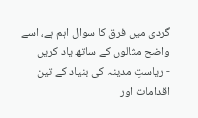گردی میں فرق کا سوال اہم ہے، اسے واضح مثالوں کے ساتھ یاد کریں
- ریاستِ مدینہ کی بنیاد کے تین اقدامات اور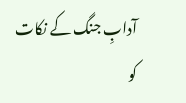آدابِ جنگ کے نکات کو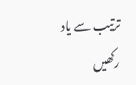ترتیب سے یاد رکھیں